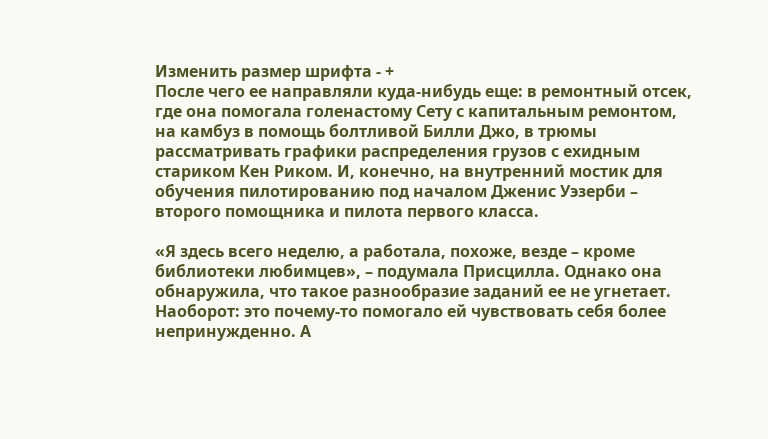Изменить размер шрифта - +
После чего ее направляли куда-нибудь еще: в ремонтный отсек, где она помогала голенастому Сету с капитальным ремонтом, на камбуз в помощь болтливой Билли Джо, в трюмы рассматривать графики распределения грузов с ехидным стариком Кен Риком. И, конечно, на внутренний мостик для обучения пилотированию под началом Дженис Уэзерби – второго помощника и пилота первого класса.

«Я здесь всего неделю, а работала, похоже, везде – кроме библиотеки любимцев», – подумала Присцилла. Однако она обнаружила, что такое разнообразие заданий ее не угнетает. Наоборот: это почему-то помогало ей чувствовать себя более непринужденно. А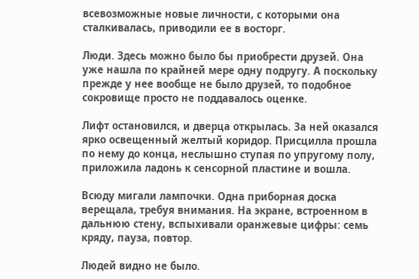всевозможные новые личности, с которыми она сталкивалась, приводили ее в восторг.

Люди. Здесь можно было бы приобрести друзей. Она уже нашла по крайней мере одну подругу. А поскольку прежде у нее вообще не было друзей, то подобное сокровище просто не поддавалось оценке.

Лифт остановился, и дверца открылась. За ней оказался ярко освещенный желтый коридор. Присцилла прошла по нему до конца, неслышно ступая по упругому полу, приложила ладонь к сенсорной пластине и вошла.

Всюду мигали лампочки. Одна приборная доска верещала, требуя внимания. На экране, встроенном в дальнюю стену, вспыхивали оранжевые цифры: семь кряду, пауза, повтор.

Людей видно не было.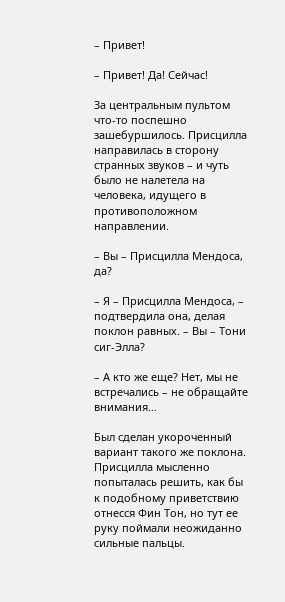– Привет!

– Привет! Да! Сейчас!

За центральным пультом что-то поспешно зашебуршилось. Присцилла направилась в сторону странных звуков – и чуть было не налетела на человека, идущего в противоположном направлении.

– Вы – Присцилла Мендоса, да?

– Я – Присцилла Мендоса, – подтвердила она, делая поклон равных. – Вы – Тони сиг-Элла?

– А кто же еще? Нет, мы не встречались – не обращайте внимания…

Был сделан укороченный вариант такого же поклона. Присцилла мысленно попыталась решить, как бы к подобному приветствию отнесся Фин Тон, но тут ее руку поймали неожиданно сильные пальцы.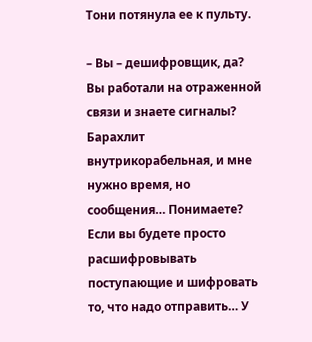Тони потянула ее к пульту.

– Вы – дешифровщик, да? Вы работали на отраженной связи и знаете сигналы? Барахлит внутрикорабельная, и мне нужно время, но сообщения… Понимаете? Если вы будете просто расшифровывать поступающие и шифровать то, что надо отправить… У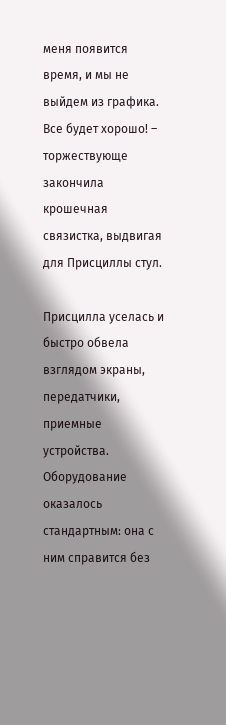меня появится время, и мы не выйдем из графика. Все будет хорошо! – торжествующе закончила крошечная связистка, выдвигая для Присциллы стул.

Присцилла уселась и быстро обвела взглядом экраны, передатчики, приемные устройства. Оборудование оказалось стандартным: она с ним справится без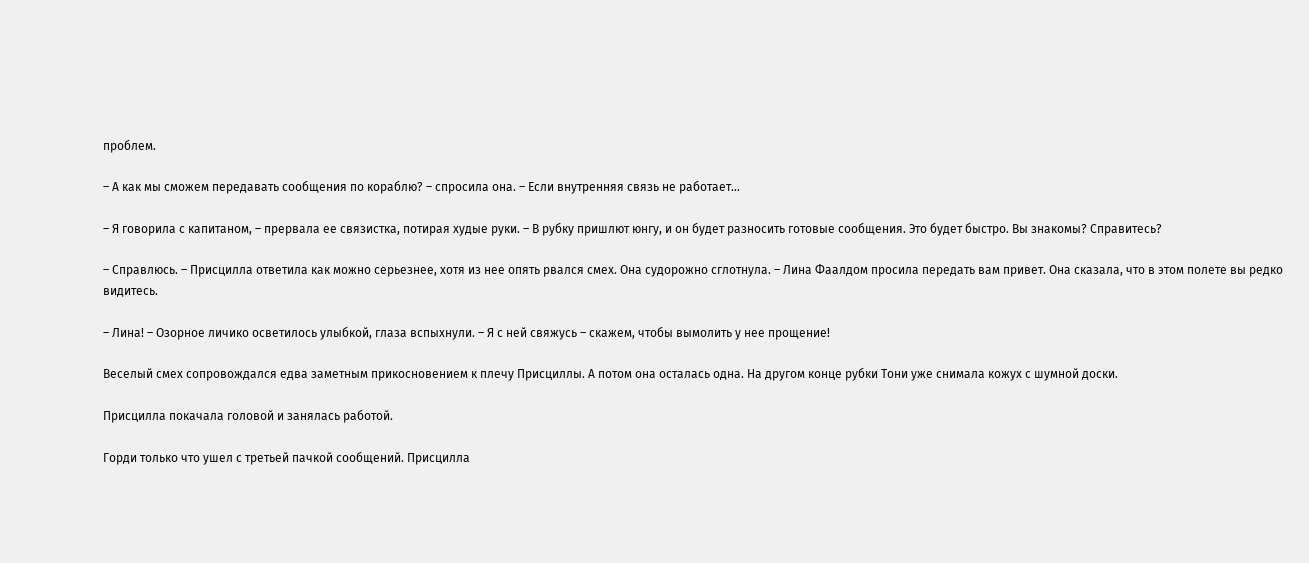проблем.

– А как мы сможем передавать сообщения по кораблю? – спросила она. – Если внутренняя связь не работает…

– Я говорила с капитаном, – прервала ее связистка, потирая худые руки. – В рубку пришлют юнгу, и он будет разносить готовые сообщения. Это будет быстро. Вы знакомы? Справитесь?

– Справлюсь. – Присцилла ответила как можно серьезнее, хотя из нее опять рвался смех. Она судорожно сглотнула. – Лина Фаалдом просила передать вам привет. Она сказала, что в этом полете вы редко видитесь.

– Лина! – Озорное личико осветилось улыбкой, глаза вспыхнули. – Я с ней свяжусь – скажем, чтобы вымолить у нее прощение!

Веселый смех сопровождался едва заметным прикосновением к плечу Присциллы. А потом она осталась одна. На другом конце рубки Тони уже снимала кожух с шумной доски.

Присцилла покачала головой и занялась работой.

Горди только что ушел с третьей пачкой сообщений. Присцилла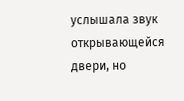услышала звук открывающейся двери, но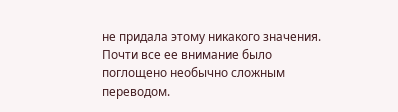не придала этому никакого значения. Почти все ее внимание было поглощено необычно сложным переводом.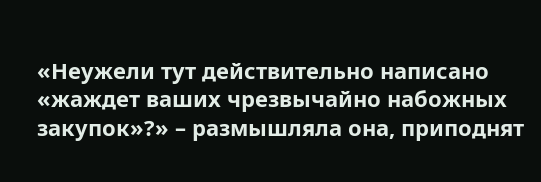«Неужели тут действительно написано «жаждет ваших чрезвычайно набожных закупок»?» – размышляла она, приподнят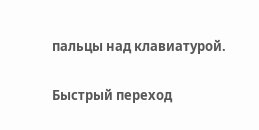пальцы над клавиатурой.

Быстрый переход